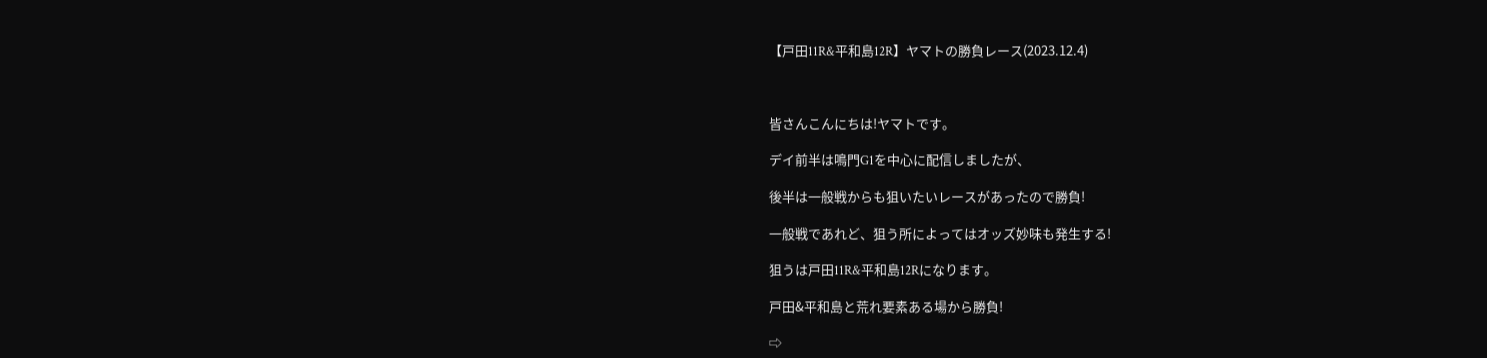【戸田11R&平和島12R】ヤマトの勝負レース(2023.12.4)



皆さんこんにちは!ヤマトです。

デイ前半は鳴門G1を中心に配信しましたが、

後半は一般戦からも狙いたいレースがあったので勝負!

一般戦であれど、狙う所によってはオッズ妙味も発生する!

狙うは戸田11R&平和島12Rになります。

戸田&平和島と荒れ要素ある場から勝負!

⇨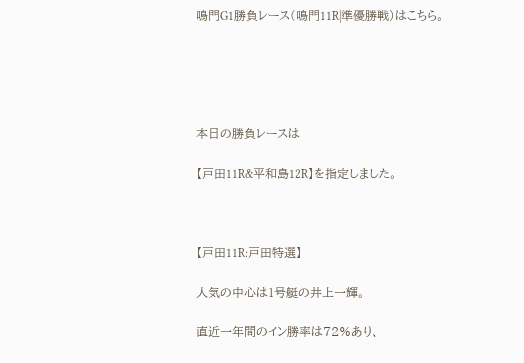鳴門G1勝負レース(鳴門11R|準優勝戦)はこちら。





本日の勝負レースは

【戸田11R&平和島12R】を指定しました。



【戸田11R:戸田特選】

人気の中心は1号艇の井上一輝。

直近一年間のイン勝率は72%あり、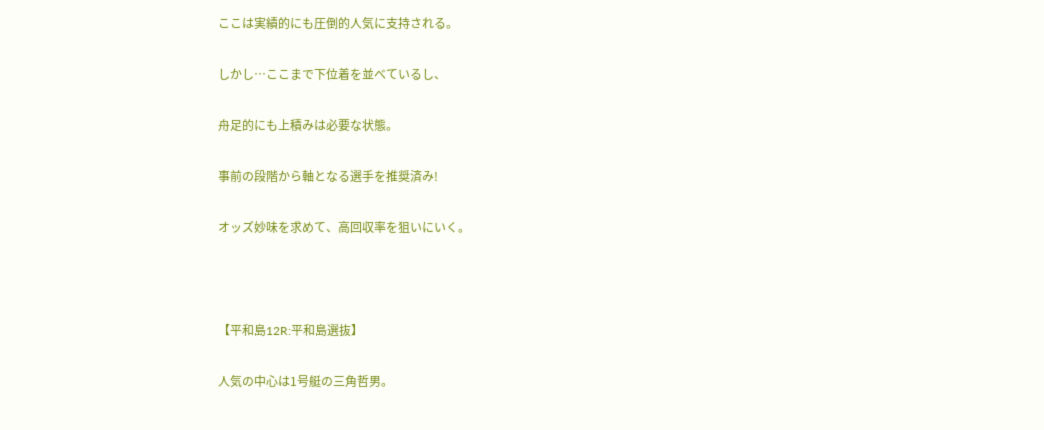ここは実績的にも圧倒的人気に支持される。

しかし…ここまで下位着を並べているし、

舟足的にも上積みは必要な状態。

事前の段階から軸となる選手を推奨済み!

オッズ妙味を求めて、高回収率を狙いにいく。



【平和島12R:平和島選抜】

人気の中心は1号艇の三角哲男。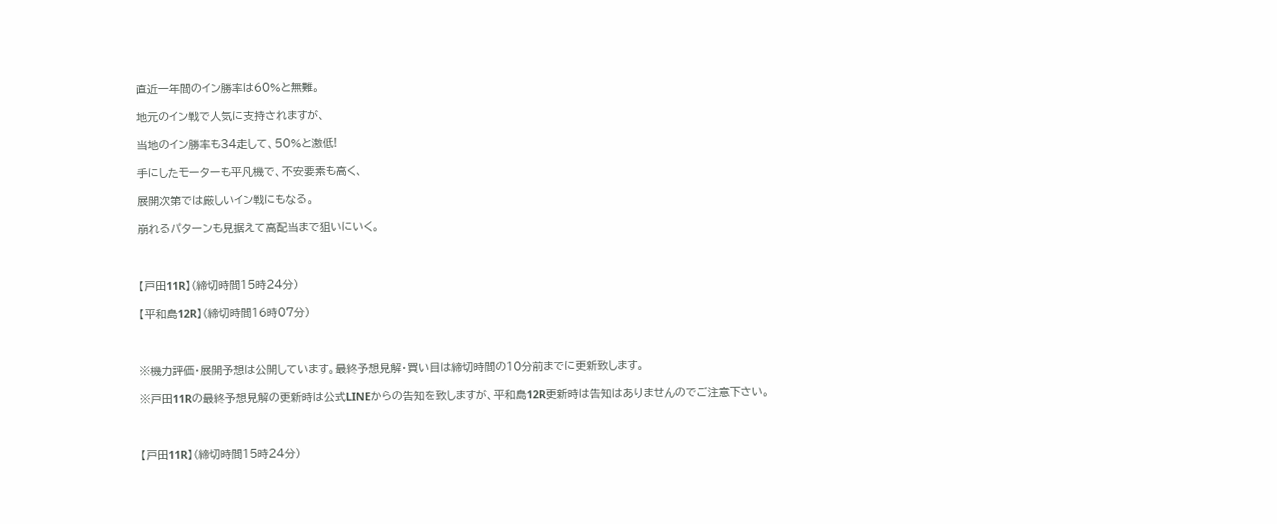直近一年間のイン勝率は60%と無難。

地元のイン戦で人気に支持されますが、

当地のイン勝率も34走して、50%と激低!

手にしたモーターも平凡機で、不安要素も高く、

展開次第では厳しいイン戦にもなる。

崩れるパターンも見据えて高配当まで狙いにいく。



【戸田11R】(締切時間15時24分)

【平和島12R】(締切時間16時07分)



※機力評価・展開予想は公開しています。最終予想見解・買い目は締切時間の10分前までに更新致します。

※戸田11Rの最終予想見解の更新時は公式LINEからの告知を致しますが、平和島12R更新時は告知はありませんのでご注意下さい。



【戸田11R】(締切時間15時24分)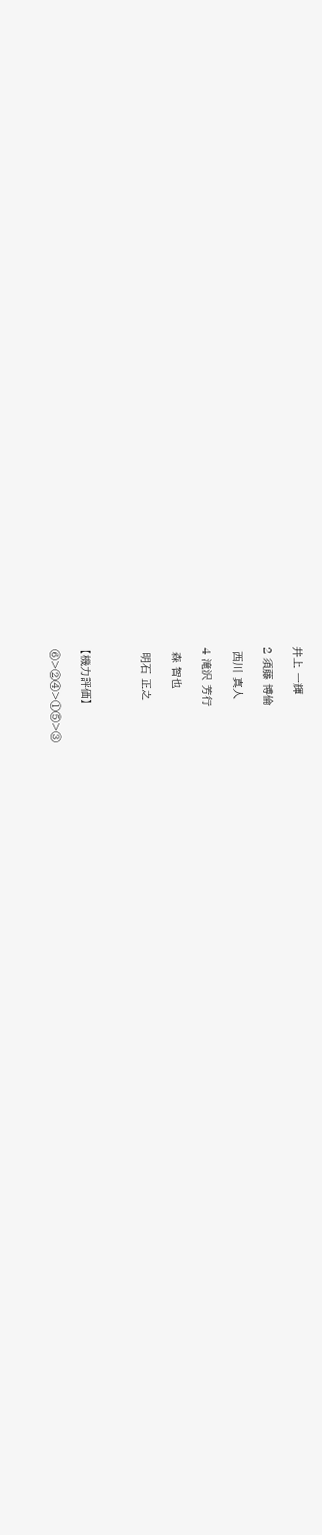井上 一輝

2 須藤 博倫

 西川 真人

4 滝沢 芳行

 森 智也

 明石 正之



【機力評価】

⑥>②④>①⑤>③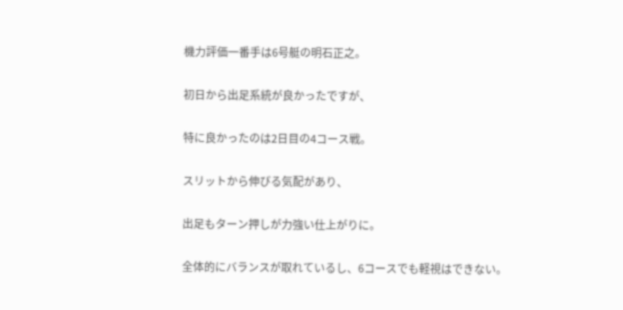機力評価一番手は6号艇の明石正之。

初日から出足系統が良かったですが、

特に良かったのは2日目の4コース戦。

スリットから伸びる気配があり、

出足もターン押しが力強い仕上がりに。

全体的にバランスが取れているし、6コースでも軽視はできない。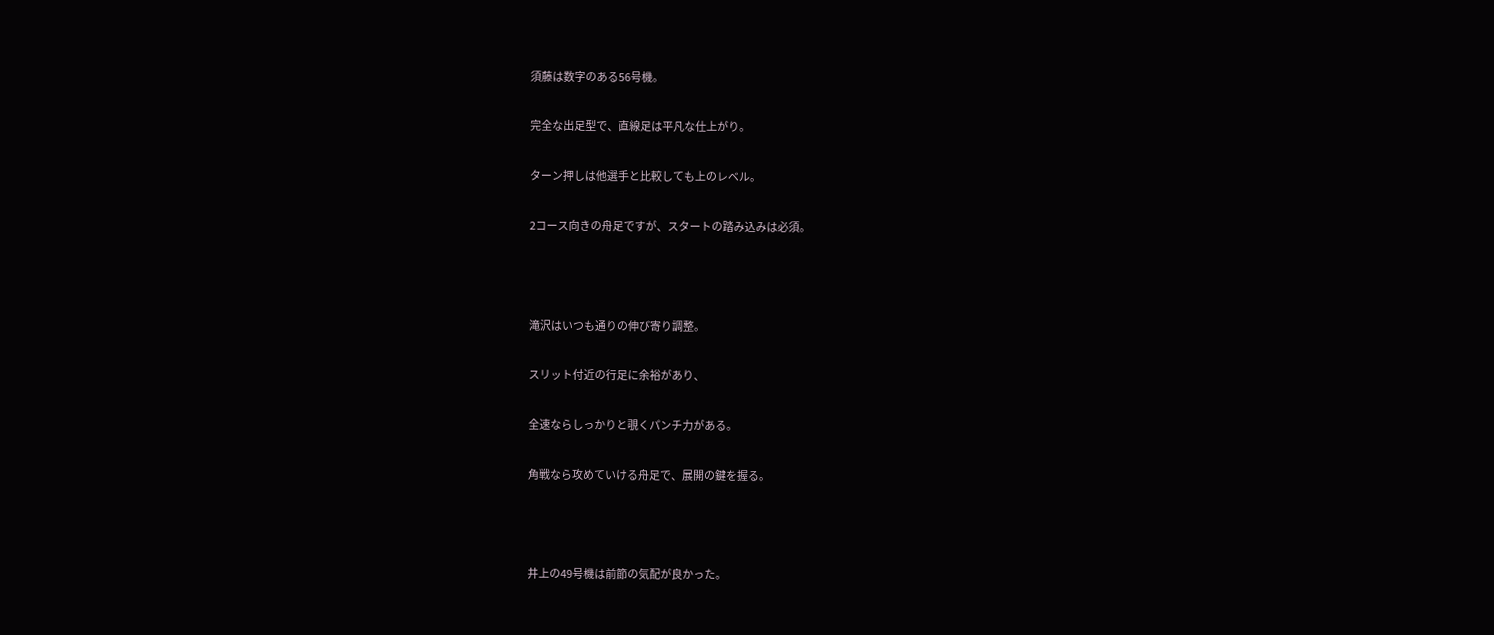須藤は数字のある56号機。

完全な出足型で、直線足は平凡な仕上がり。

ターン押しは他選手と比較しても上のレベル。

2コース向きの舟足ですが、スタートの踏み込みは必須。



滝沢はいつも通りの伸び寄り調整。

スリット付近の行足に余裕があり、

全速ならしっかりと覗くパンチ力がある。

角戦なら攻めていける舟足で、展開の鍵を握る。



井上の49号機は前節の気配が良かった。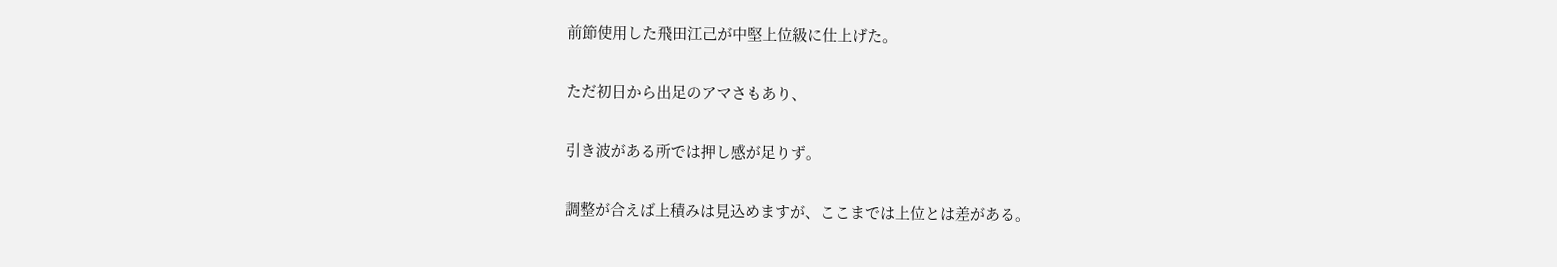前節使用した飛田江己が中堅上位級に仕上げた。

ただ初日から出足のアマさもあり、

引き波がある所では押し感が足りず。

調整が合えば上積みは見込めますが、ここまでは上位とは差がある。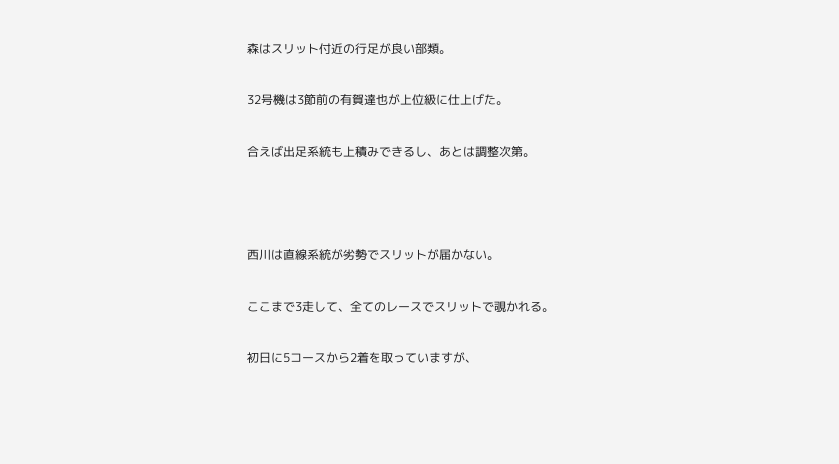森はスリット付近の行足が良い部類。

32号機は3節前の有賀達也が上位級に仕上げた。

合えば出足系統も上積みできるし、あとは調整次第。



西川は直線系統が劣勢でスリットが届かない。

ここまで3走して、全てのレースでスリットで覗かれる。

初日に5コースから2着を取っていますが、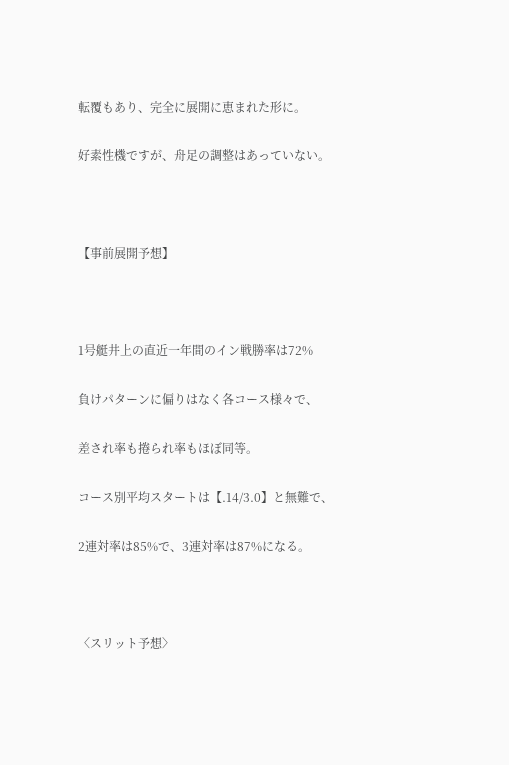転覆もあり、完全に展開に恵まれた形に。

好素性機ですが、舟足の調整はあっていない。



【事前展開予想】



1号艇井上の直近一年間のイン戦勝率は72%

負けパターンに偏りはなく各コース様々で、

差され率も捲られ率もほぼ同等。

コース別平均スタートは【.14/3.0】と無難で、

2連対率は85%で、3連対率は87%になる。



〈スリット予想〉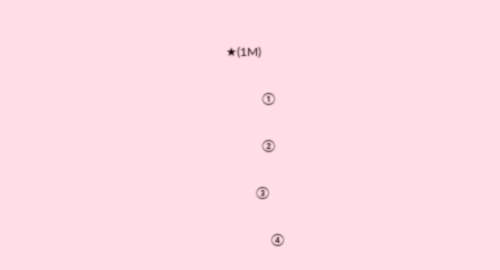★(1M)

            ①

            ②

          ③

               ④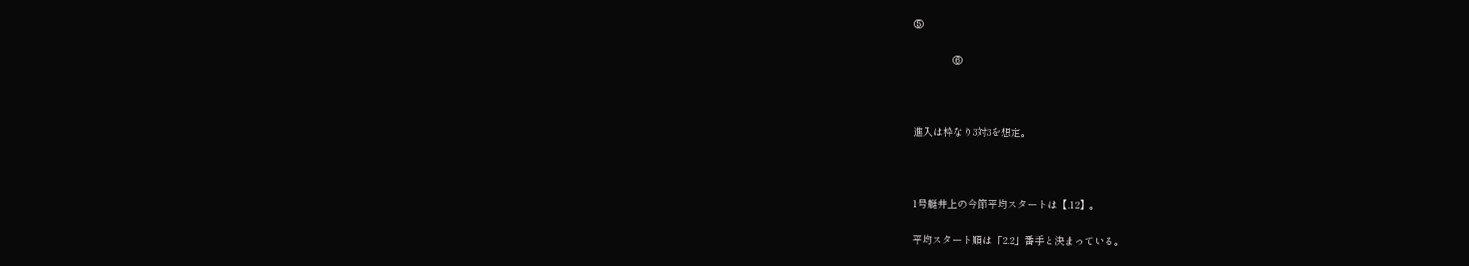⑤

             ⑥



進入は枠なり3対3を想定。



1号艇井上の今節平均スタートは【.12】。

平均スタート順は「2.2」番手と決まっている。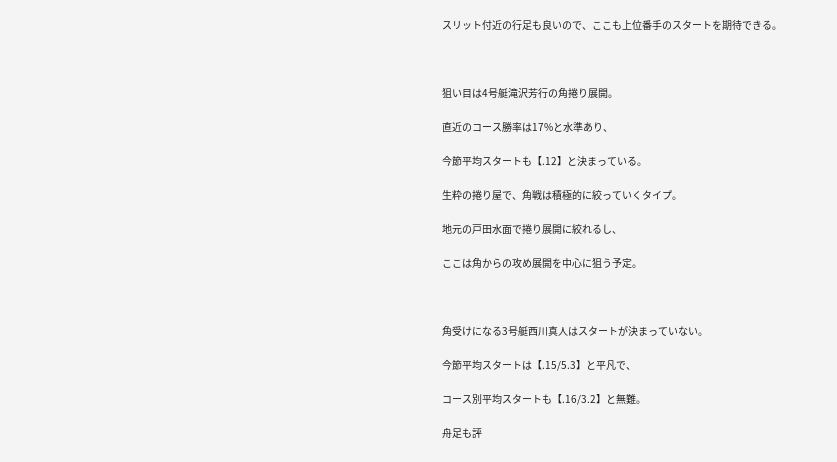スリット付近の行足も良いので、ここも上位番手のスタートを期待できる。



狙い目は4号艇滝沢芳行の角捲り展開。

直近のコース勝率は17%と水準あり、

今節平均スタートも【.12】と決まっている。

生粋の捲り屋で、角戦は積極的に絞っていくタイプ。

地元の戸田水面で捲り展開に絞れるし、

ここは角からの攻め展開を中心に狙う予定。



角受けになる3号艇西川真人はスタートが決まっていない。

今節平均スタートは【.15/5.3】と平凡で、

コース別平均スタートも【.16/3.2】と無難。

舟足も評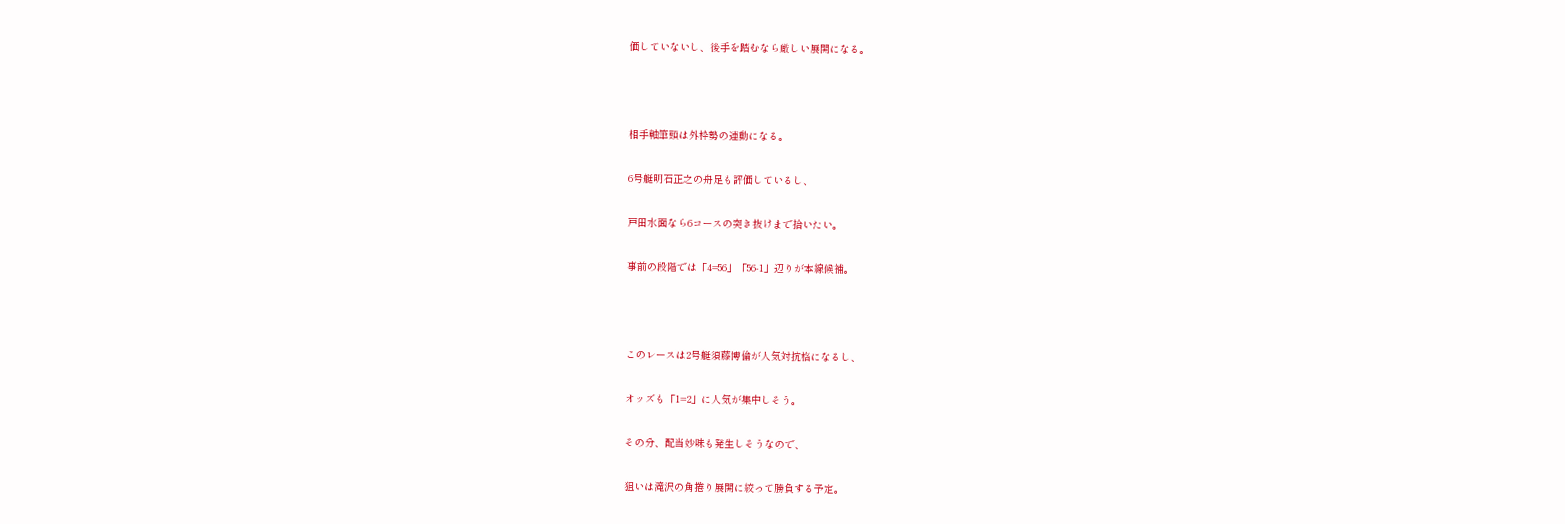価していないし、後手を踏むなら厳しい展開になる。



相手軸筆頭は外枠勢の連動になる。

6号艇明石正之の舟足も評価しているし、

戸田水面なら6コースの突き抜けまで拾いたい。

事前の段階では「4=56」「56-1」辺りが本線候補。



このレースは2号艇須藤博倫が人気対抗格になるし、

オッズも「1=2」に人気が集中しそう。

その分、配当妙味も発生しそうなので、

狙いは滝沢の角捲り展開に絞って勝負する予定。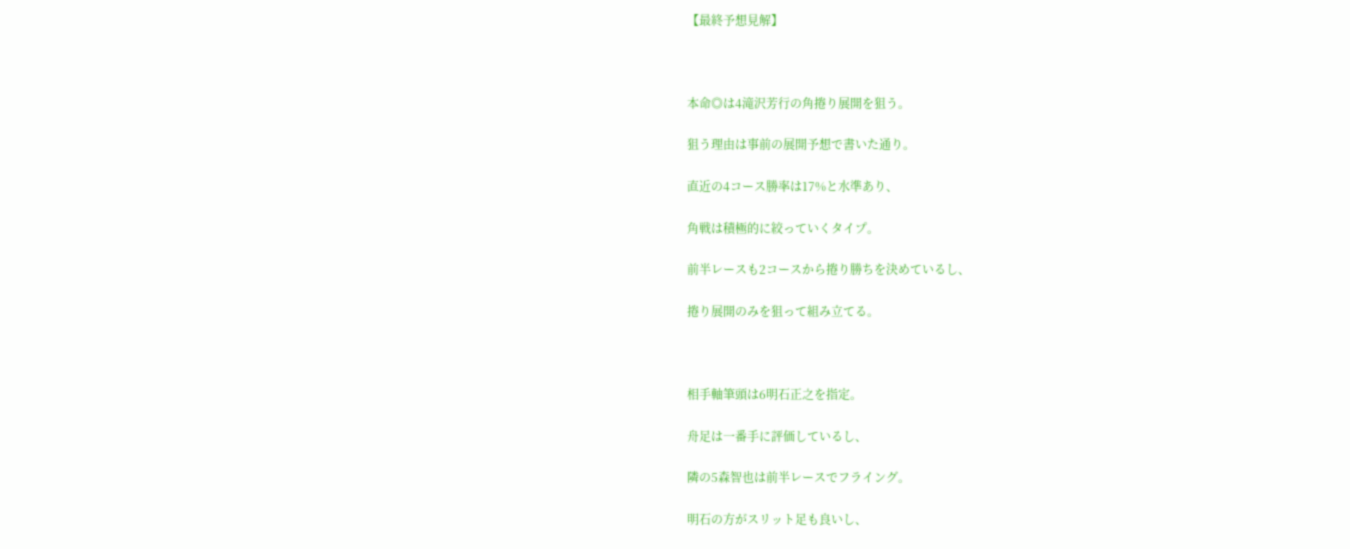【最終予想見解】



本命◎は4滝沢芳行の角捲り展開を狙う。

狙う理由は事前の展開予想で書いた通り。

直近の4コース勝率は17%と水準あり、

角戦は積極的に絞っていくタイプ。

前半レースも2コースから捲り勝ちを決めているし、

捲り展開のみを狙って組み立てる。



相手軸筆頭は6明石正之を指定。

舟足は一番手に評価しているし、

隣の5森智也は前半レースでフライング。

明石の方がスリット足も良いし、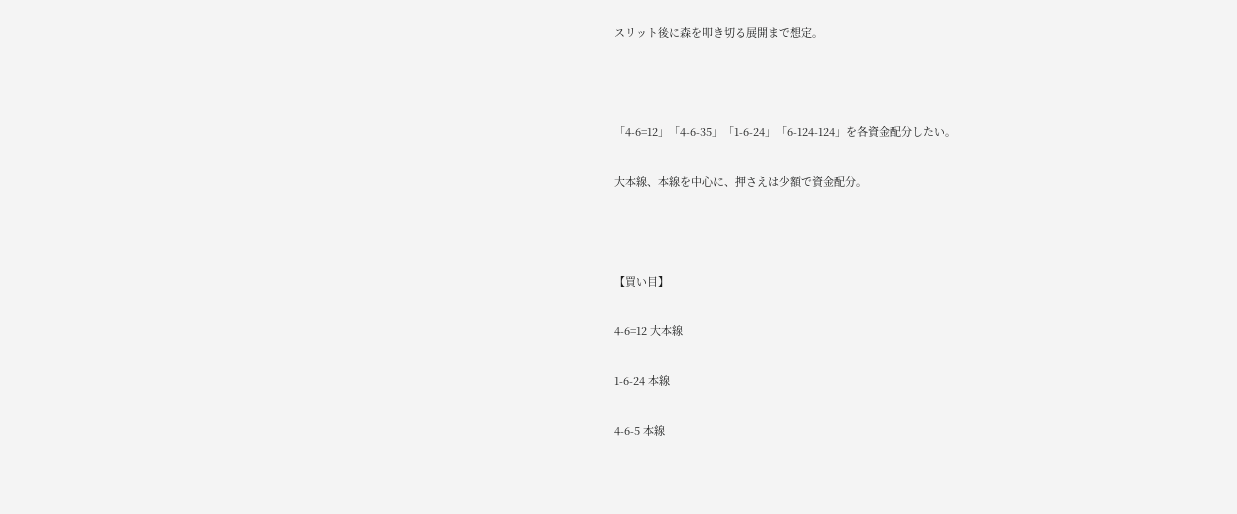スリット後に森を叩き切る展開まで想定。



「4-6=12」「4-6-35」「1-6-24」「6-124-124」を各資金配分したい。

大本線、本線を中心に、押さえは少額で資金配分。



【買い目】

4-6=12 大本線

1-6-24 本線

4-6-5 本線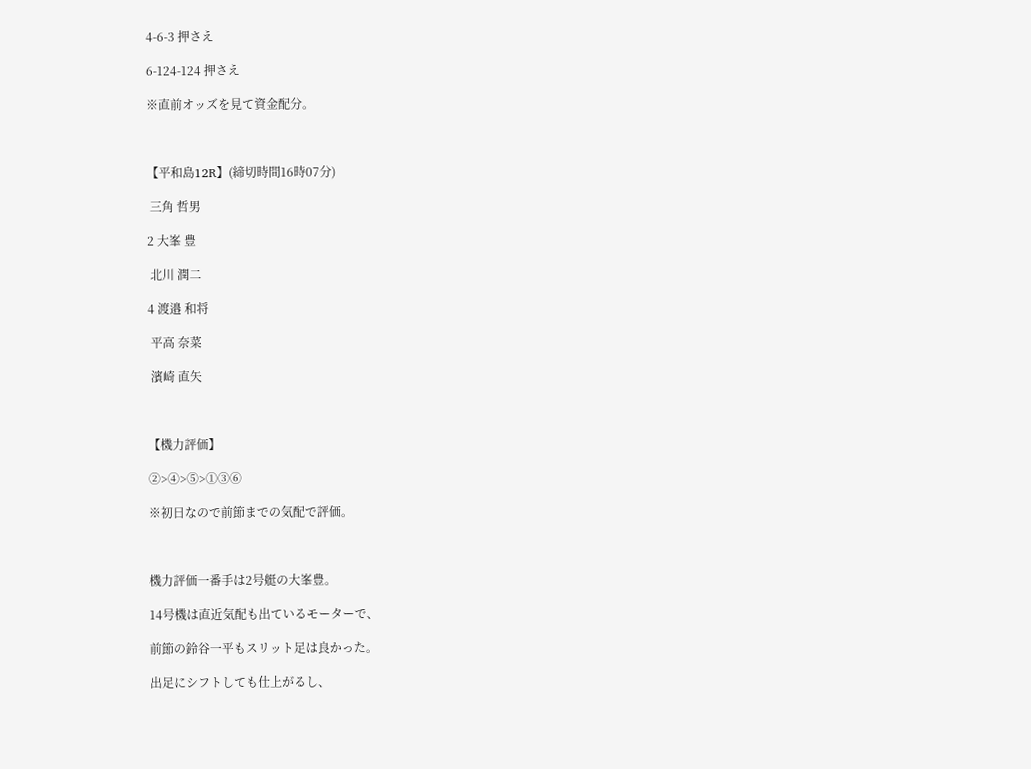4-6-3 押さえ

6-124-124 押さえ

※直前オッズを見て資金配分。



【平和島12R】(締切時間16時07分)

 三角 哲男

2 大峯 豊

 北川 潤二

4 渡邉 和将

 平高 奈菜

 濱崎 直矢



【機力評価】

②>④>⑤>①③⑥

※初日なので前節までの気配で評価。



機力評価一番手は2号艇の大峯豊。

14号機は直近気配も出ているモーターで、

前節の鈴谷一平もスリット足は良かった。

出足にシフトしても仕上がるし、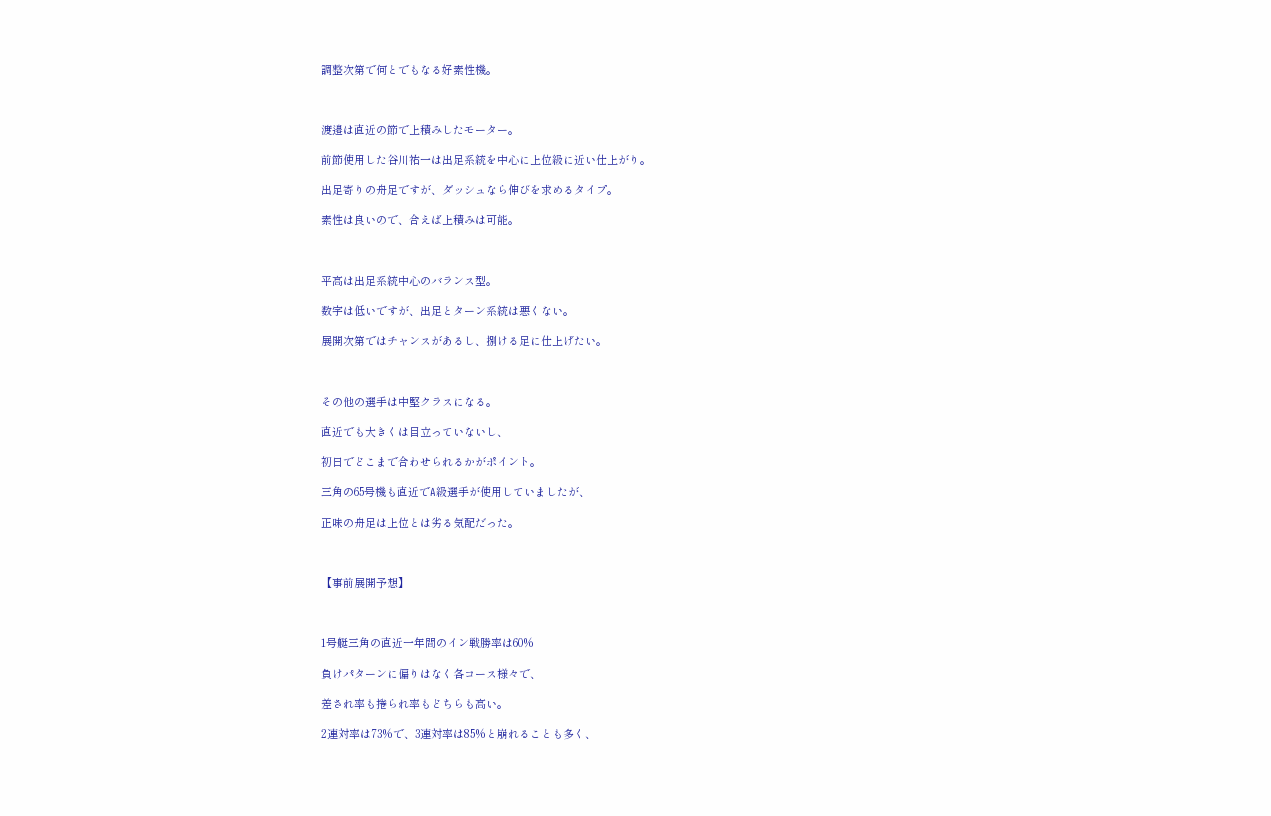調整次第で何とでもなる好素性機。



渡邉は直近の節で上積みしたモーター。

前節使用した谷川祐一は出足系統を中心に上位級に近い仕上がり。

出足寄りの舟足ですが、ダッシュなら伸びを求めるタイプ。

素性は良いので、合えば上積みは可能。



平高は出足系統中心のバランス型。

数字は低いですが、出足とターン系統は悪くない。

展開次第ではチャンスがあるし、捌ける足に仕上げたい。



その他の選手は中堅クラスになる。

直近でも大きくは目立っていないし、

初日でどこまで合わせられるかがポイント。

三角の65号機も直近でA級選手が使用していましたが、

正味の舟足は上位とは劣る気配だった。



【事前展開予想】



1号艇三角の直近一年間のイン戦勝率は60%

負けパターンに偏りはなく各コース様々で、

差され率も捲られ率もどちらも高い。

2連対率は73%で、3連対率は85%と崩れることも多く、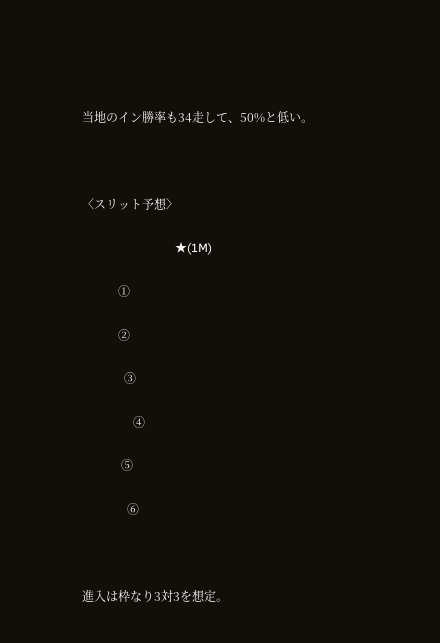当地のイン勝率も34走して、50%と低い。



〈スリット予想〉

                               ★(1M)

            ①

            ②

              ③

                 ④

             ⑤

               ⑥



進入は枠なり3対3を想定。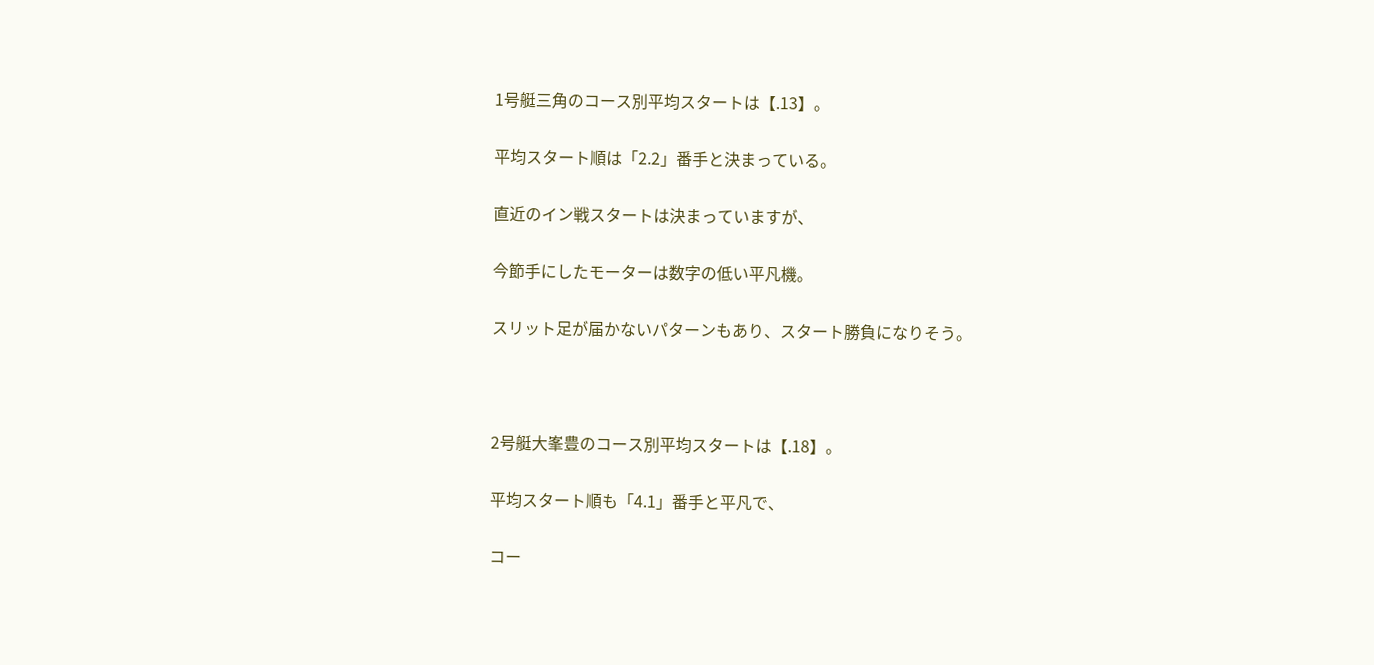1号艇三角のコース別平均スタートは【.13】。

平均スタート順は「2.2」番手と決まっている。

直近のイン戦スタートは決まっていますが、

今節手にしたモーターは数字の低い平凡機。

スリット足が届かないパターンもあり、スタート勝負になりそう。



2号艇大峯豊のコース別平均スタートは【.18】。

平均スタート順も「4.1」番手と平凡で、

コー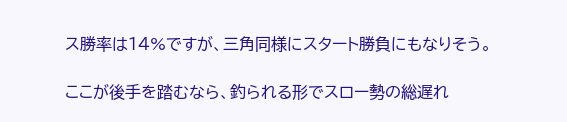ス勝率は14%ですが、三角同様にスタート勝負にもなりそう。

ここが後手を踏むなら、釣られる形でスロー勢の総遅れ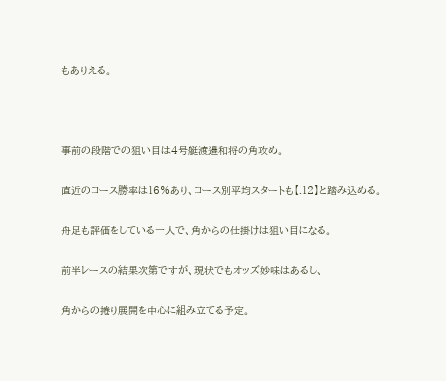もありえる。



事前の段階での狙い目は4号艇渡邉和将の角攻め。

直近のコース勝率は16%あり、コース別平均スタートも【.12】と踏み込める。

舟足も評価をしている一人で、角からの仕掛けは狙い目になる。

前半レースの結果次第ですが、現状でもオッズ妙味はあるし、

角からの捲り展開を中心に組み立てる予定。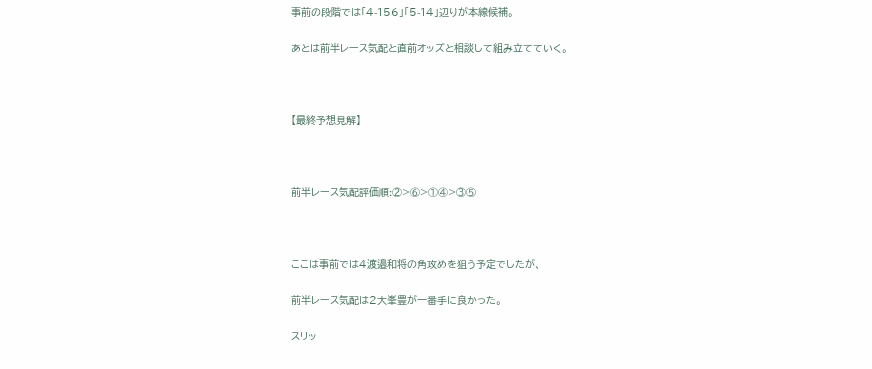事前の段階では「4-156」「5-14」辺りが本線候補。

あとは前半レース気配と直前オッズと相談して組み立てていく。



【最終予想見解】



前半レース気配評価順:②>⑥>①④>③⑤



ここは事前では4渡邉和将の角攻めを狙う予定でしたが、

前半レース気配は2大峯豊が一番手に良かった。

スリッ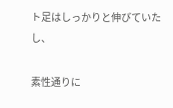ト足はしっかりと伸びていたし、

素性通りに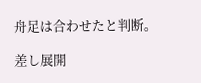舟足は合わせたと判断。

差し展開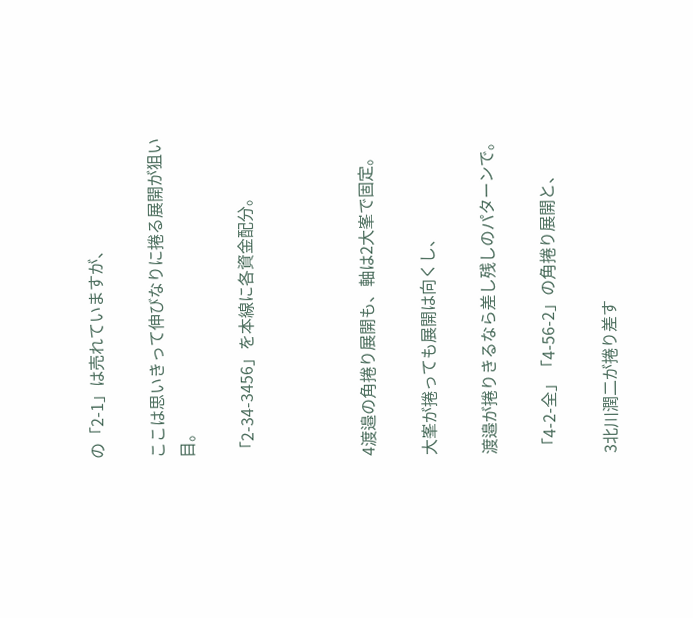の「2-1」は売れていますが、

ここは思いきって伸びなりに捲る展開が狙い目。

「2-34-3456」を本線に各資金配分。



4渡邉の角捲り展開も、軸は2大峯で固定。

大峯が捲っても展開は向くし、

渡邉が捲りきるなら差し残しのパターンで。

「4-2-全」「4-56-2」の角捲り展開と、

3北川潤二が捲り差す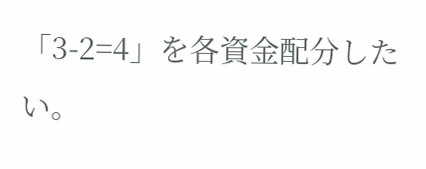「3-2=4」を各資金配分したい。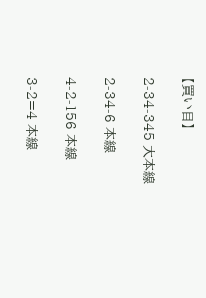【買い目】

2-34-345 大本線

2-34-6 本線

4-2-156 本線

3-2=4 本線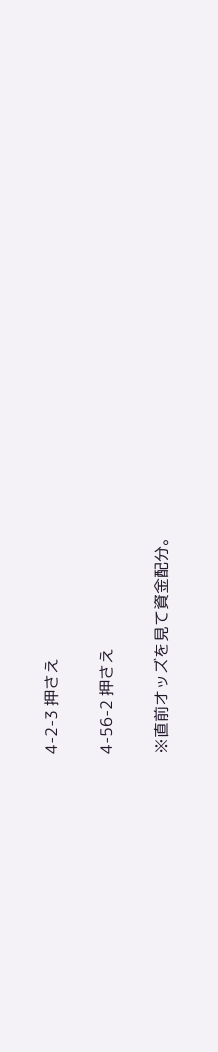4-2-3 押さえ

4-56-2 押さえ

※直前オッズを見て資金配分。